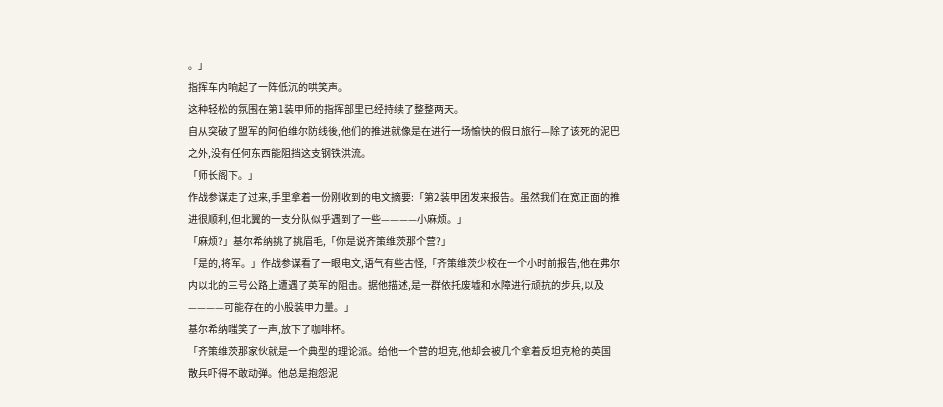。」
指挥车内响起了一阵低沉的哄笑声。
这种轻松的氛围在第1装甲师的指挥部里已经持续了整整两天。
自从突破了盟军的阿伯维尔防线後,他们的推进就像是在进行一场愉快的假日旅行—除了该死的泥巴之外,没有任何东西能阻挡这支钢铁洪流。
「师长阁下。」
作战参谋走了过来,手里拿着一份刚收到的电文摘要:「第2装甲团发来报告。虽然我们在宽正面的推进很顺利,但北翼的一支分队似乎遇到了一些————小麻烦。」
「麻烦?」基尔希纳挑了挑眉毛,「你是说齐策维茨那个营?」
「是的,将军。」作战参谋看了一眼电文,语气有些古怪,「齐策维茨少校在一个小时前报告,他在弗尔内以北的三号公路上遭遇了英军的阻击。据他描述,是一群依托废墟和水障进行顽抗的步兵,以及————可能存在的小股装甲力量。」
基尔希纳嗤笑了一声,放下了咖啡杯。
「齐策维茨那家伙就是一个典型的理论派。给他一个营的坦克,他却会被几个拿着反坦克枪的英国散兵吓得不敢动弹。他总是抱怨泥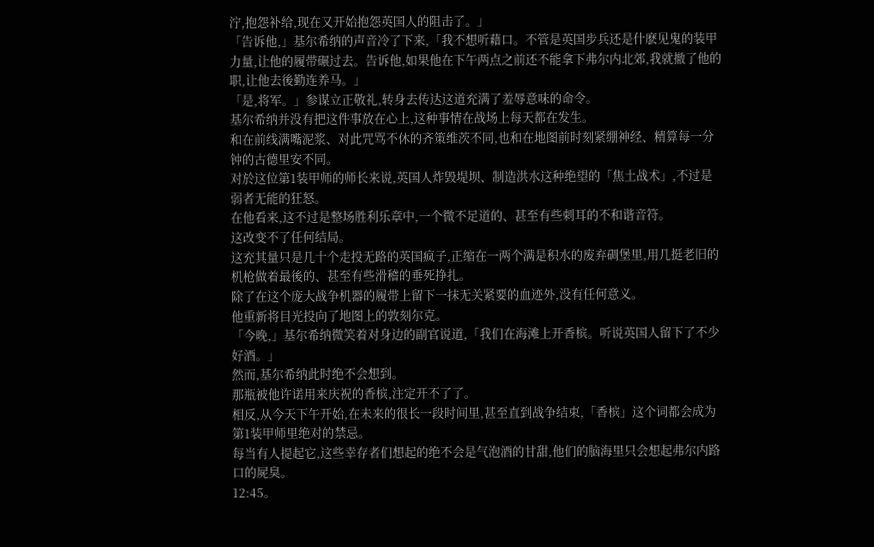泞,抱怨补给,现在又开始抱怨英国人的阻击了。」
「告诉他,」基尔希纳的声音冷了下来,「我不想听藉口。不管是英国步兵还是什麽见鬼的装甲力量,让他的履带碾过去。告诉他,如果他在下午两点之前还不能拿下弗尔内北郊,我就撤了他的职,让他去後勤连养马。」
「是,将军。」参谋立正敬礼,转身去传达这道充满了羞辱意味的命令。
基尔希纳并没有把这件事放在心上,这种事情在战场上每天都在发生。
和在前线满嘴泥浆、对此咒骂不休的齐策维茨不同,也和在地图前时刻紧绷神经、精算每一分钟的古德里安不同。
对於这位第1装甲师的师长来说,英国人炸毁堤坝、制造洪水这种绝望的「焦土战术」,不过是弱者无能的狂怒。
在他看来,这不过是整场胜利乐章中,一个微不足道的、甚至有些刺耳的不和谐音符。
这改变不了任何结局。
这充其量只是几十个走投无路的英国疯子,正缩在一两个满是积水的废弃碉堡里,用几挺老旧的机枪做着最後的、甚至有些滑稽的垂死挣扎。
除了在这个庞大战争机器的履带上留下一抹无关紧要的血迹外,没有任何意义。
他重新将目光投向了地图上的敦刻尔克。
「今晚,」基尔希纳微笑着对身边的副官说道,「我们在海滩上开香槟。听说英国人留下了不少好酒。」
然而,基尔希纳此时绝不会想到。
那瓶被他许诺用来庆祝的香槟,注定开不了了。
相反,从今天下午开始,在未来的很长一段时间里,甚至直到战争结束,「香槟」这个词都会成为第1装甲师里绝对的禁忌。
每当有人提起它,这些幸存者们想起的绝不会是气泡酒的甘甜,他们的脑海里只会想起弗尔内路口的屍臭。
12:45。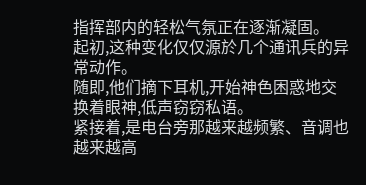指挥部内的轻松气氛正在逐渐凝固。
起初,这种变化仅仅源於几个通讯兵的异常动作。
随即,他们摘下耳机,开始神色困惑地交换着眼神,低声窃窃私语。
紧接着,是电台旁那越来越频繁、音调也越来越高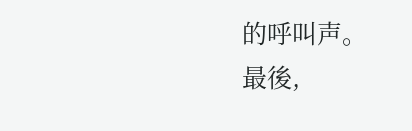的呼叫声。
最後,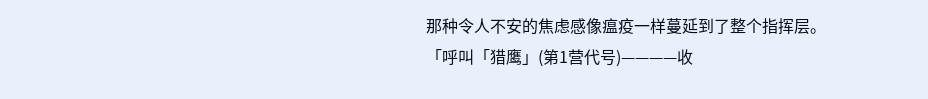那种令人不安的焦虑感像瘟疫一样蔓延到了整个指挥层。
「呼叫「猎鹰」(第1营代号)————收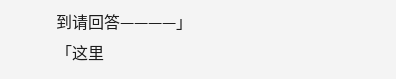到请回答————」
「这里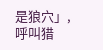是狼穴」,呼叫猎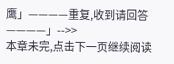鹰」————重复,收到请回答————」-->>
本章未完,点击下一页继续阅读